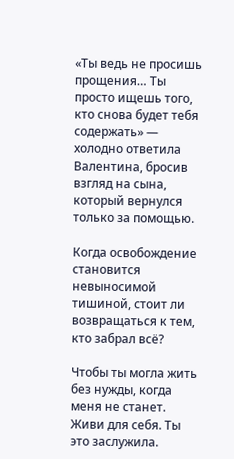«Ты ведь не просишь прощения… Ты просто ищешь того, кто снова будет тебя содержать» — холодно ответила Валентина, бросив взгляд на сына, который вернулся только за помощью.

Когда освобождение становится невыносимой тишиной, стоит ли возвращаться к тем, кто забрал всё?

Чтобы ты могла жить без нужды, когда меня не станет. Живи для себя. Ты это заслужила.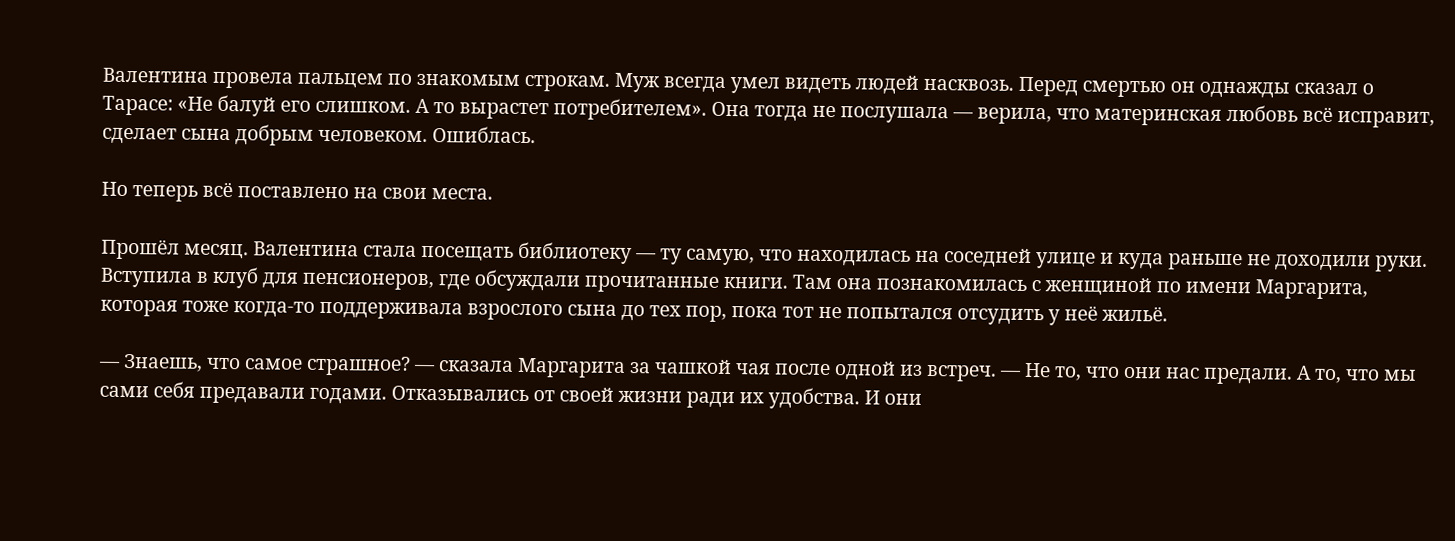Валентина провела пальцем по знакомым строкам. Муж всегда умел видеть людей насквозь. Перед смертью он однажды сказал о Тарасе: «Не балуй его слишком. А то вырастет потребителем». Она тогда не послушала — верила, что материнская любовь всё исправит, сделает сына добрым человеком. Ошиблась.

Но теперь всё поставлено на свои места.

Прошёл месяц. Валентина стала посещать библиотеку — ту самую, что находилась на соседней улице и куда раньше не доходили руки. Вступила в клуб для пенсионеров, где обсуждали прочитанные книги. Там она познакомилась с женщиной по имени Маргарита, которая тоже когда-то поддерживала взрослого сына до тех пор, пока тот не попытался отсудить у неё жильё.

— Знаешь, что самое страшное? — сказала Маргарита за чашкой чая после одной из встреч. — Не то, что они нас предали. А то, что мы сами себя предавали годами. Отказывались от своей жизни ради их удобства. И они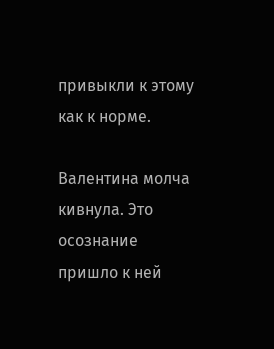привыкли к этому как к норме.

Валентина молча кивнула. Это осознание пришло к ней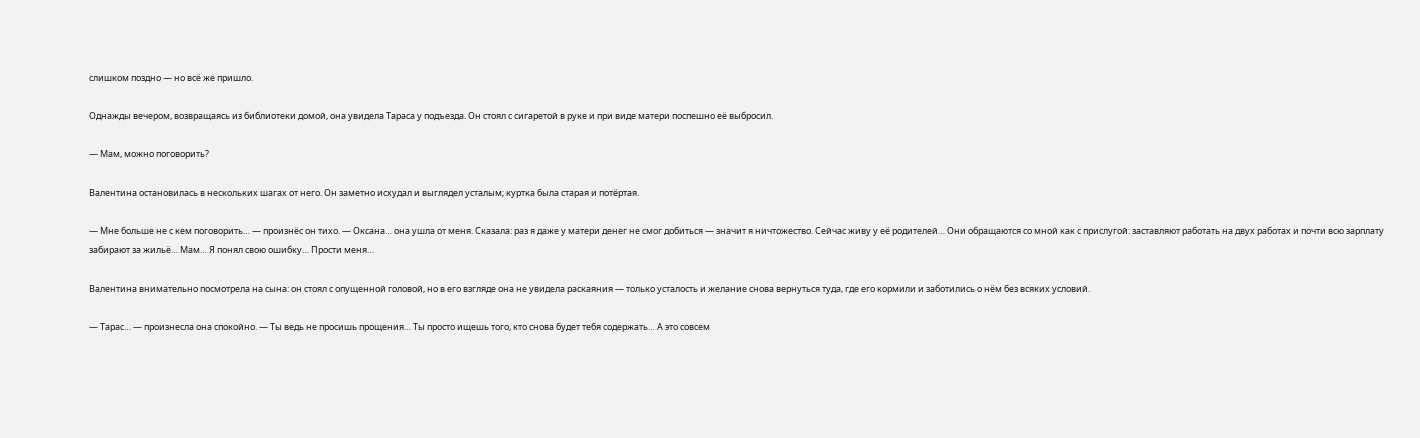слишком поздно — но всё же пришло.

Однажды вечером, возвращаясь из библиотеки домой, она увидела Тараса у подъезда. Он стоял с сигаретой в руке и при виде матери поспешно её выбросил.

— Мам, можно поговорить?

Валентина остановилась в нескольких шагах от него. Он заметно исхудал и выглядел усталым; куртка была старая и потёртая.

— Мне больше не с кем поговорить… — произнёс он тихо. — Оксана… она ушла от меня. Сказала: раз я даже у матери денег не смог добиться — значит я ничтожество. Сейчас живу у её родителей… Они обращаются со мной как с прислугой: заставляют работать на двух работах и почти всю зарплату забирают за жильё… Мам… Я понял свою ошибку… Прости меня…

Валентина внимательно посмотрела на сына: он стоял с опущенной головой, но в его взгляде она не увидела раскаяния — только усталость и желание снова вернуться туда, где его кормили и заботились о нём без всяких условий.

— Тарас… — произнесла она спокойно. — Ты ведь не просишь прощения… Ты просто ищешь того, кто снова будет тебя содержать… А это совсем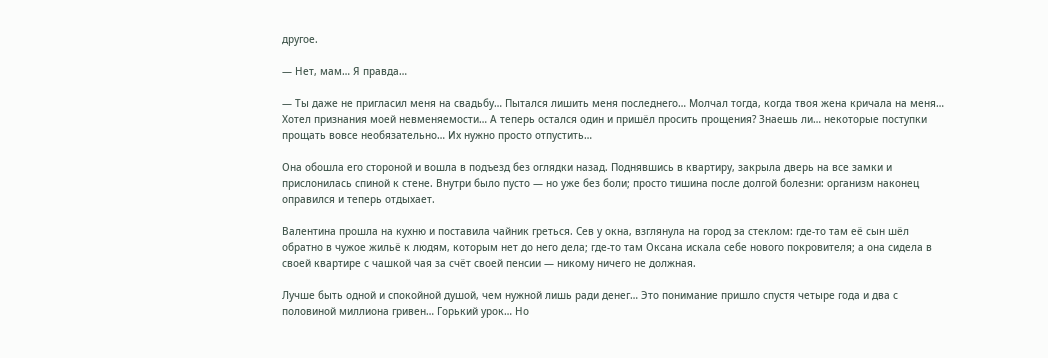другое.

— Нет, мам… Я правда…

— Ты даже не пригласил меня на свадьбу… Пытался лишить меня последнего… Молчал тогда, когда твоя жена кричала на меня… Хотел признания моей невменяемости… А теперь остался один и пришёл просить прощения? Знаешь ли… некоторые поступки прощать вовсе необязательно… Их нужно просто отпустить…

Она обошла его стороной и вошла в подъезд без оглядки назад. Поднявшись в квартиру, закрыла дверь на все замки и прислонилась спиной к стене. Внутри было пусто — но уже без боли; просто тишина после долгой болезни: организм наконец оправился и теперь отдыхает.

Валентина прошла на кухню и поставила чайник греться. Сев у окна, взглянула на город за стеклом: где-то там её сын шёл обратно в чужое жильё к людям, которым нет до него дела; где-то там Оксана искала себе нового покровителя; а она сидела в своей квартире с чашкой чая за счёт своей пенсии — никому ничего не должная.

Лучше быть одной и спокойной душой, чем нужной лишь ради денег… Это понимание пришло спустя четыре года и два с половиной миллиона гривен… Горький урок… Но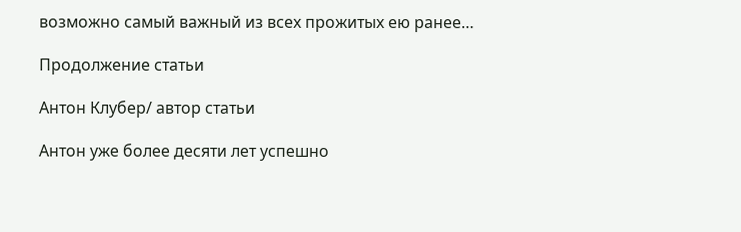возможно самый важный из всех прожитых ею ранее…

Продолжение статьи

Антон Клубер/ автор статьи

Антон уже более десяти лет успешно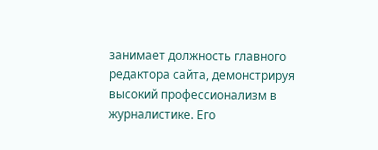занимает должность главного редактора сайта, демонстрируя высокий профессионализм в журналистике. Его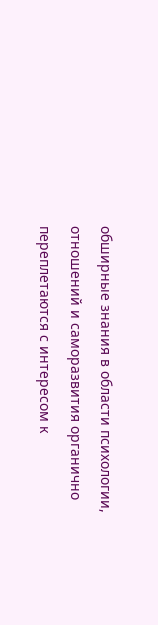обширные знания в области психологии, отношений и саморазвития органично переплетаются с интересом к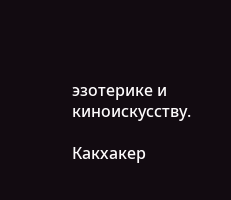эзотерике и киноискусству.

Какхакер